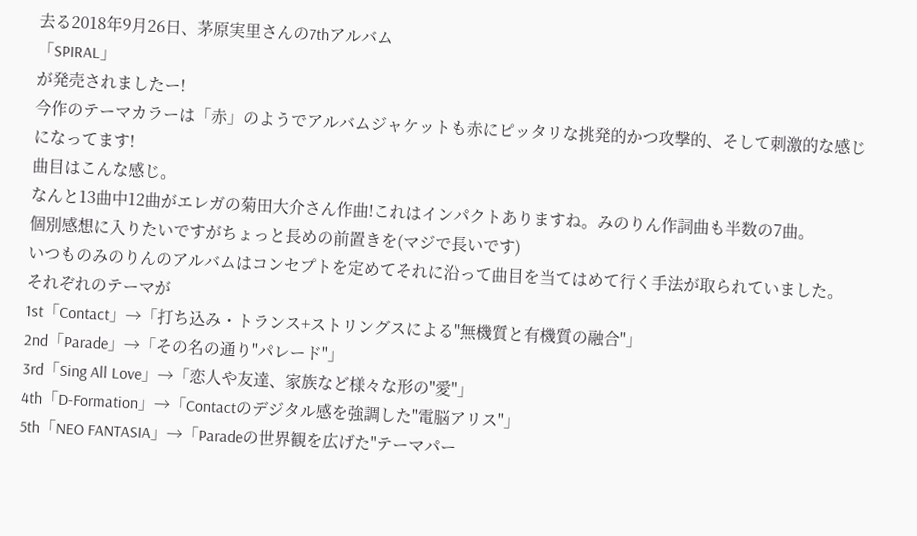去る2018年9月26日、茅原実里さんの7thアルバム
「SPIRAL」
が発売されましたー!
今作のテーマカラーは「赤」のようでアルバムジャケットも赤にピッタリな挑発的かつ攻撃的、そして刺激的な感じになってます!
曲目はこんな感じ。
なんと13曲中12曲がエレガの菊田大介さん作曲!これはインパクトありますね。みのりん作詞曲も半数の7曲。
個別感想に入りたいですがちょっと長めの前置きを(マジで長いです)
いつものみのりんのアルバムはコンセプトを定めてそれに沿って曲目を当てはめて行く手法が取られていました。
それぞれのテーマが
1st「Contact」→「打ち込み・トランス+ストリングスによる"無機質と有機質の融合"」
2nd「Parade」→「その名の通り"パレード"」
3rd「Sing All Love」→「恋人や友達、家族など様々な形の"愛"」
4th「D-Formation」→「Contactのデジタル感を強調した"電脳アリス"」
5th「NEO FANTASIA」→「Paradeの世界観を広げた"テーマパー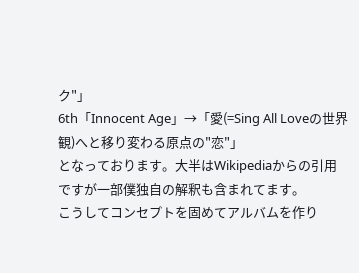ク"」
6th「Innocent Age」→「愛(=Sing All Loveの世界観)へと移り変わる原点の"恋"」
となっております。大半はWikipediaからの引用ですが一部僕独自の解釈も含まれてます。
こうしてコンセプトを固めてアルバムを作り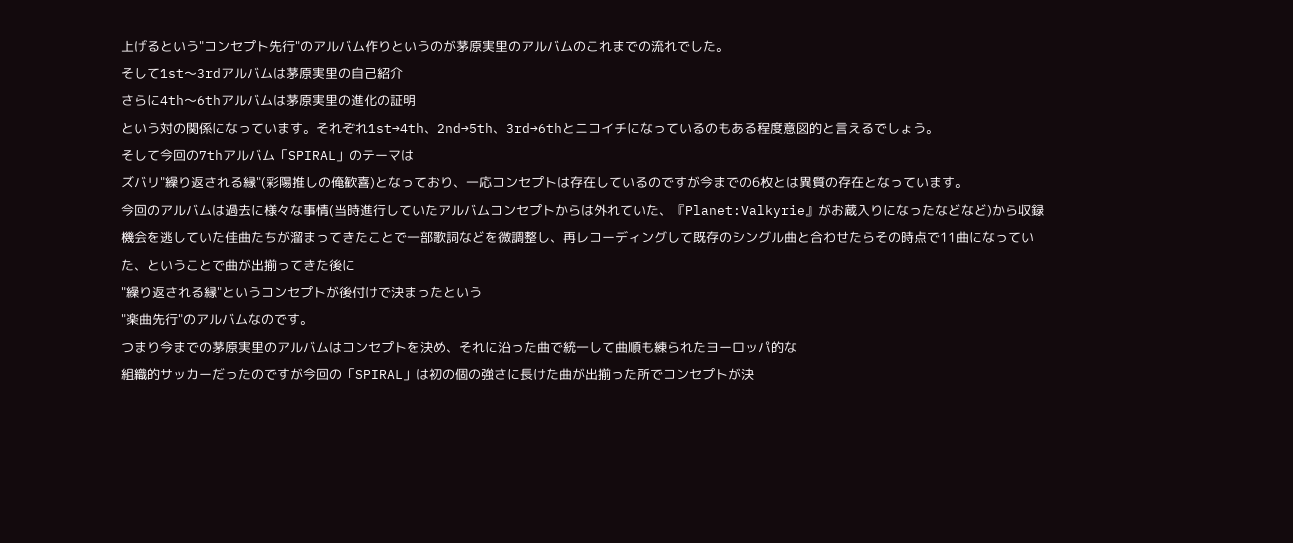上げるという"コンセプト先行"のアルバム作りというのが茅原実里のアルバムのこれまでの流れでした。
そして1st〜3rdアルバムは茅原実里の自己紹介
さらに4th〜6thアルバムは茅原実里の進化の証明
という対の関係になっています。それぞれ1st→4th、2nd→5th、3rd→6thとニコイチになっているのもある程度意図的と言えるでしょう。
そして今回の7thアルバム「SPIRAL」のテーマは
ズバリ"繰り返される縁"(彩陽推しの俺歓喜)となっており、一応コンセプトは存在しているのですが今までの6枚とは異質の存在となっています。
今回のアルバムは過去に様々な事情(当時進行していたアルバムコンセプトからは外れていた、『Planet:Valkyrie』がお蔵入りになったなどなど)から収録機会を逃していた佳曲たちが溜まってきたことで一部歌詞などを微調整し、再レコーディングして既存のシングル曲と合わせたらその時点で11曲になっていた、ということで曲が出揃ってきた後に
"繰り返される縁"というコンセプトが後付けで決まったという
"楽曲先行"のアルバムなのです。
つまり今までの茅原実里のアルバムはコンセプトを決め、それに沿った曲で統一して曲順も練られたヨーロッパ的な
組織的サッカーだったのですが今回の「SPIRAL」は初の個の強さに長けた曲が出揃った所でコンセプトが決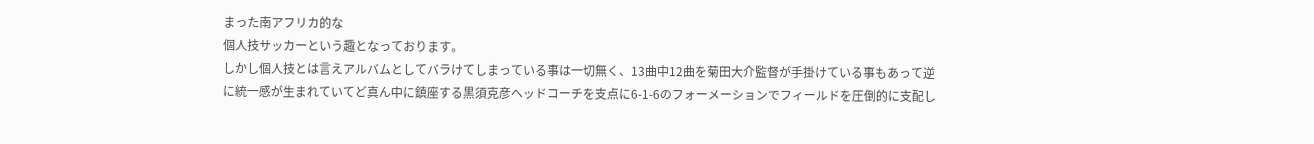まった南アフリカ的な
個人技サッカーという趣となっております。
しかし個人技とは言えアルバムとしてバラけてしまっている事は一切無く、13曲中12曲を菊田大介監督が手掛けている事もあって逆に統一感が生まれていてど真ん中に鎮座する黒須克彦ヘッドコーチを支点に6-1-6のフォーメーションでフィールドを圧倒的に支配し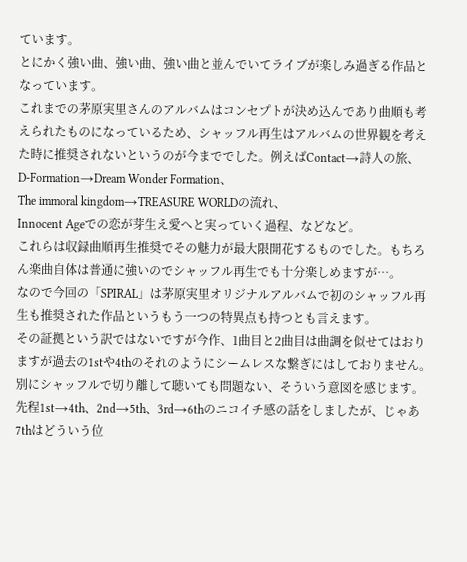ています。
とにかく強い曲、強い曲、強い曲と並んでいてライブが楽しみ過ぎる作品となっています。
これまでの茅原実里さんのアルバムはコンセプトが決め込んであり曲順も考えられたものになっているため、シャッフル再生はアルバムの世界観を考えた時に推奨されないというのが今まででした。例えばContact→詩人の旅、
D-Formation→Dream Wonder Formation、
The immoral kingdom→TREASURE WORLDの流れ、
Innocent Ageでの恋が芽生え愛へと実っていく過程、などなど。
これらは収録曲順再生推奨でその魅力が最大限開花するものでした。もちろん楽曲自体は普通に強いのでシャッフル再生でも十分楽しめますが…。
なので今回の「SPIRAL」は茅原実里オリジナルアルバムで初のシャッフル再生も推奨された作品というもう一つの特異点も持つとも言えます。
その証拠という訳ではないですが今作、1曲目と2曲目は曲調を似せてはおりますが過去の1stや4thのそれのようにシームレスな繋ぎにはしておりません。別にシャッフルで切り離して聴いても問題ない、そういう意図を感じます。
先程1st→4th、2nd→5th、3rd→6thのニコイチ感の話をしましたが、じゃあ7thはどういう位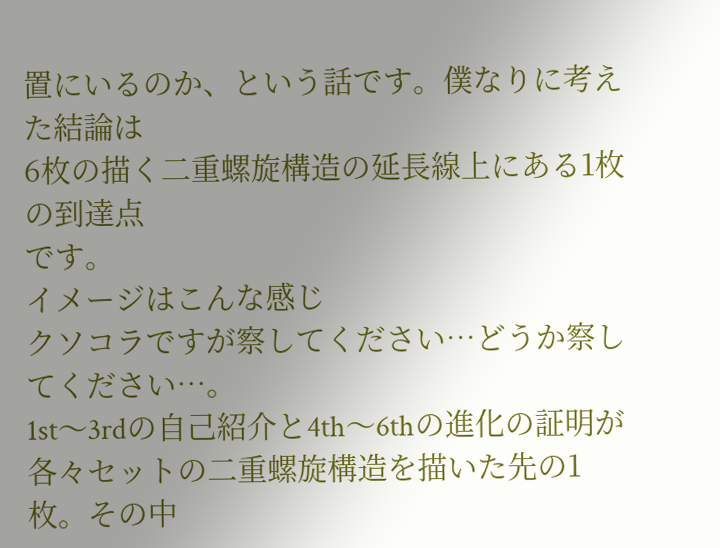置にいるのか、という話です。僕なりに考えた結論は
6枚の描く二重螺旋構造の延長線上にある1枚の到達点
です。
イメージはこんな感じ
クソコラですが察してください…どうか察してください…。
1st〜3rdの自己紹介と4th〜6thの進化の証明が各々セットの二重螺旋構造を描いた先の1枚。その中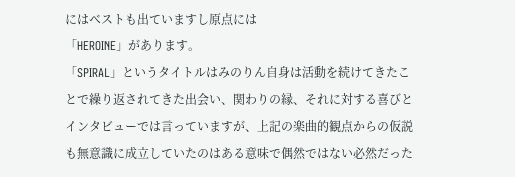にはベストも出ていますし原点には
「HEROINE」があります。
「SPIRAL」というタイトルはみのりん自身は活動を続けてきたことで繰り返されてきた出会い、関わりの縁、それに対する喜びとインタビューでは言っていますが、上記の楽曲的観点からの仮説も無意識に成立していたのはある意味で偶然ではない必然だった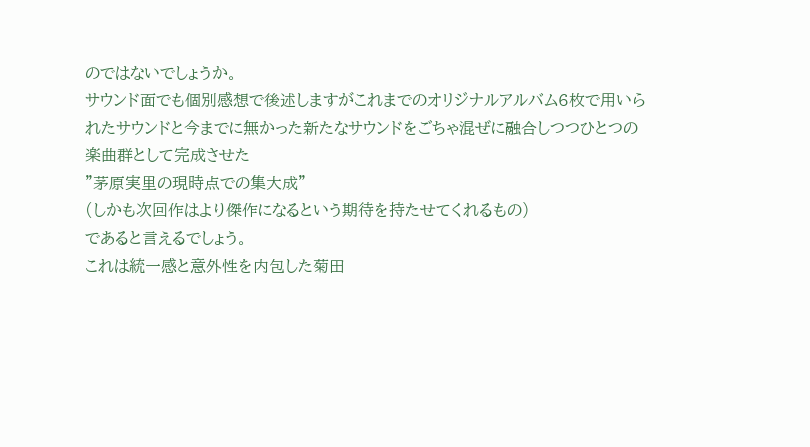のではないでしょうか。
サウンド面でも個別感想で後述しますがこれまでのオリジナルアルバム6枚で用いられたサウンドと今までに無かった新たなサウンドをごちゃ混ぜに融合しつつひとつの楽曲群として完成させた
"茅原実里の現時点での集大成"
(しかも次回作はより傑作になるという期待を持たせてくれるもの)
であると言えるでしょう。
これは統一感と意外性を内包した菊田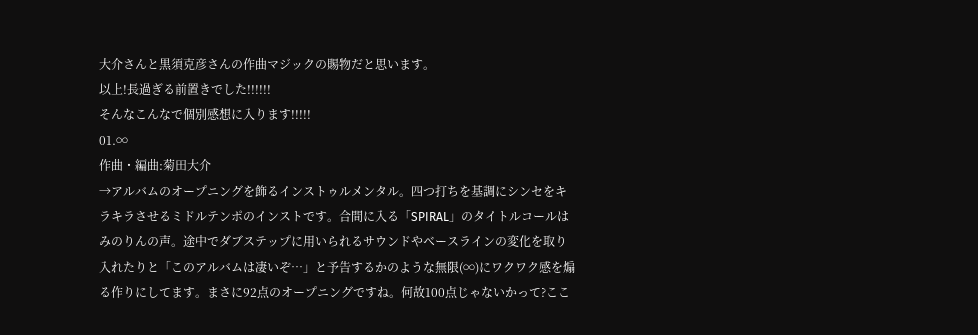大介さんと黒須克彦さんの作曲マジックの賜物だと思います。
以上!長過ぎる前置きでした!!!!!!
そんなこんなで個別感想に入ります!!!!!
01.∞
作曲・編曲:菊田大介
→アルバムのオープニングを飾るインストゥルメンタル。四つ打ちを基調にシンセをキラキラさせるミドルテンポのインストです。合間に入る「SPIRAL」のタイトルコールはみのりんの声。途中でダブステップに用いられるサウンドやベースラインの変化を取り入れたりと「このアルバムは凄いぞ…」と予告するかのような無限(∞)にワクワク感を煽る作りにしてます。まさに92点のオープニングですね。何故100点じゃないかって?ここ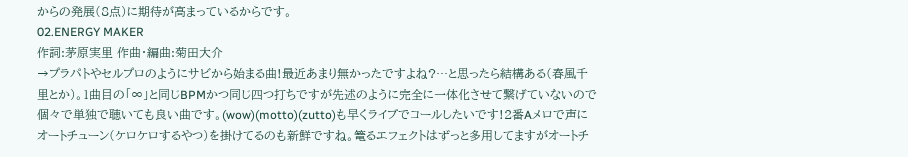からの発展(8点)に期待が高まっているからです。
02.ENERGY MAKER
作詞:茅原実里 作曲・編曲:菊田大介
→プラパトやセルプロのようにサビから始まる曲!最近あまり無かったですよね?…と思ったら結構ある(春風千里とか)。1曲目の「∞」と同じBPMかつ同じ四つ打ちですが先述のように完全に一体化させて繋げていないので個々で単独で聴いても良い曲です。(wow)(motto)(zutto)も早くライブでコールしたいです!2番Aメロで声にオートチューン(ケロケロするやつ)を掛けてるのも新鮮ですね。篭るエフェクトはずっと多用してますがオートチ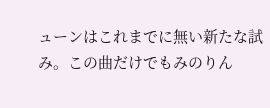ューンはこれまでに無い新たな試み。この曲だけでもみのりん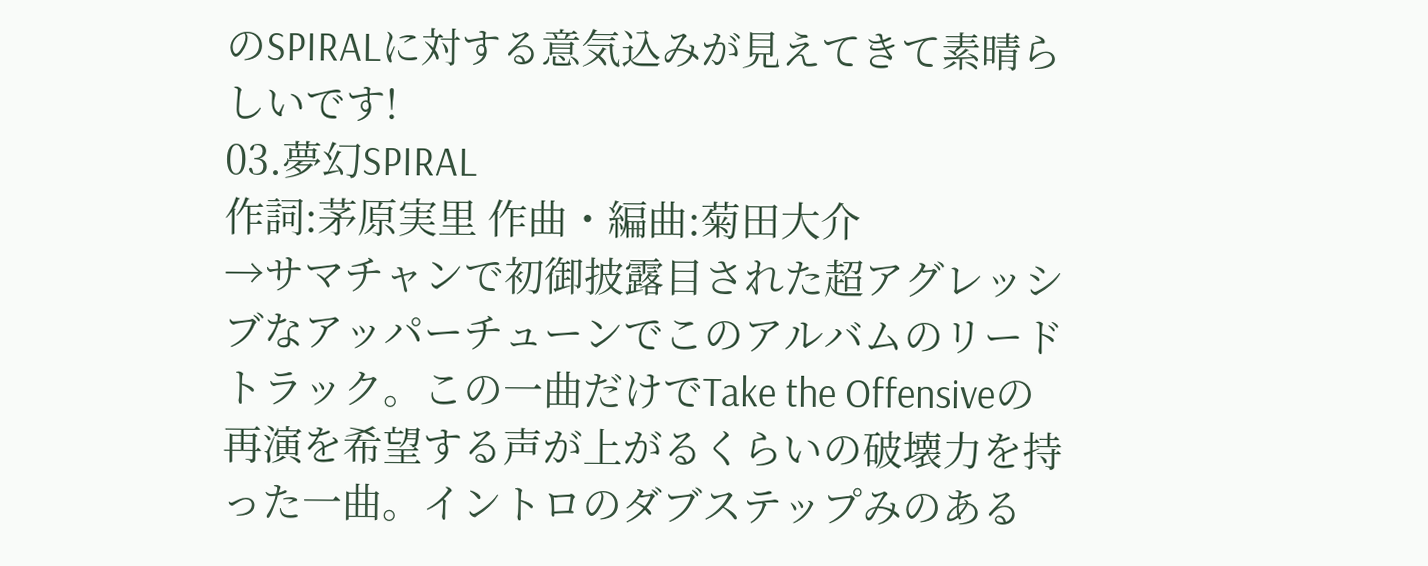のSPIRALに対する意気込みが見えてきて素晴らしいです!
03.夢幻SPIRAL
作詞:茅原実里 作曲・編曲:菊田大介
→サマチャンで初御披露目された超アグレッシブなアッパーチューンでこのアルバムのリードトラック。この一曲だけでTake the Offensiveの再演を希望する声が上がるくらいの破壊力を持った一曲。イントロのダブステップみのある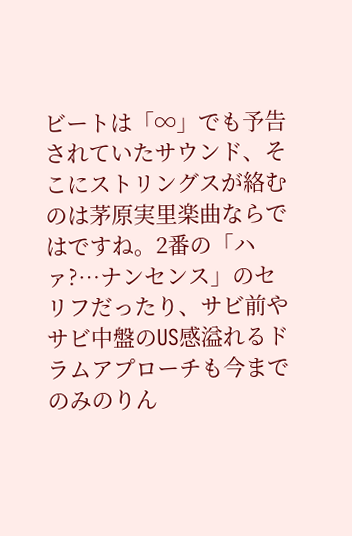ビートは「∞」でも予告されていたサウンド、そこにストリングスが絡むのは茅原実里楽曲ならではですね。2番の「ハァ?…ナンセンス」のセリフだったり、サビ前やサビ中盤のUS感溢れるドラムアプローチも今までのみのりん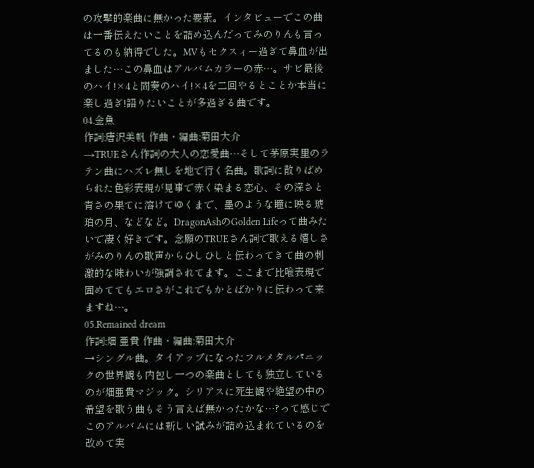の攻撃的楽曲に無かった要素。インタビューでこの曲は一番伝えたいことを詰め込んだってみのりんも言ってるのも納得でした。MVもセクスィー過ぎて鼻血が出ました…この鼻血はアルバムカラーの赤…。サビ最後のハイ!×4と間奏のハイ!×4を二回やるとことか本当に楽し過ぎ!語りたいことが多過ぎる曲です。
04.金魚
作詞:唐沢美帆 作曲・編曲:菊田大介
→TRUEさん作詞の大人の恋愛曲…そして茅原実里のラテン曲にハズレ無しを地で行く名曲。歌詞に散りばめられた色彩表現が見事で赤く染まる恋心、その深さと青さの果てに溶けてゆくまで、墨のような瞳に映る琥珀の月、などなど。DragonAshのGolden Lifeって曲みたいで凄く好きです。念願のTRUEさん詞で歌える嬉しさがみのりんの歌声からひしひしと伝わってきて曲の刺激的な味わいが強調されてます。ここまで比喩表現で固めててもエロさがこれでもかとばかりに伝わって来ますね…。
05.Remained dream
作詞:畑 亜貴 作曲・編曲:菊田大介
→シングル曲。タイアップになったフルメタルパニックの世界観も内包し一つの楽曲としても独立しているのが畑亜貴マジック。シリアスに死生観や絶望の中の希望を歌う曲もそう言えば無かったかな…?って感じでこのアルバムには新しい試みが詰め込まれているのを改めて実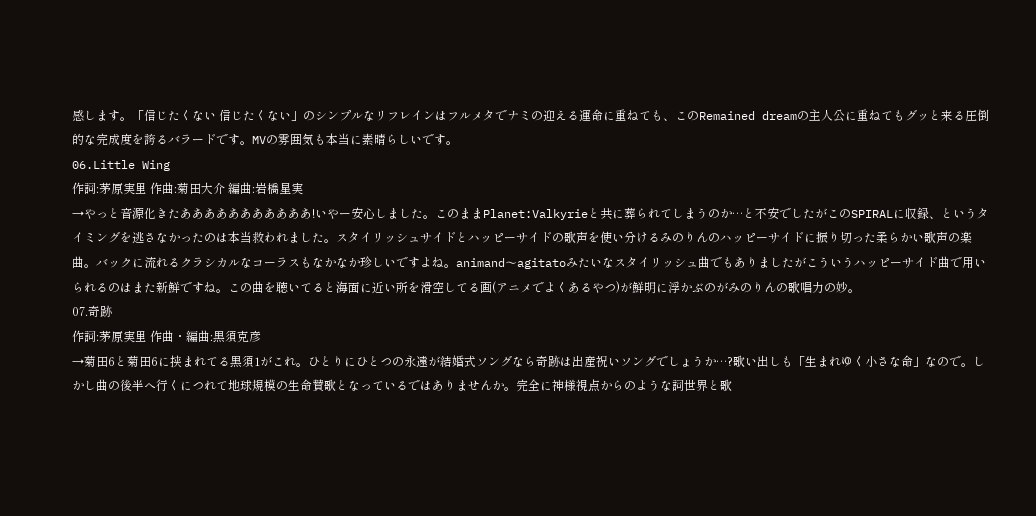感します。「信じたくない 信じたくない」のシンプルなリフレインはフルメタでナミの迎える運命に重ねても、このRemained dreamの主人公に重ねてもグッと来る圧倒的な完成度を誇るバラードです。MVの雰囲気も本当に素晴らしいです。
06.Little Wing
作詞:茅原実里 作曲:菊田大介 編曲:岩橋星実
→やっと音源化きたあああああああああああ!いやー安心しました。このままPlanet:Valkyrieと共に葬られてしまうのか…と不安でしたがこのSPIRALに収録、というタイミングを逃さなかったのは本当救われました。スタイリッシュサイドとハッピーサイドの歌声を使い分けるみのりんのハッピーサイドに振り切った柔らかい歌声の楽曲。バックに流れるクラシカルなコーラスもなかなか珍しいですよね。animand〜agitatoみたいなスタイリッシュ曲でもありましたがこういうハッピーサイド曲で用いられるのはまた新鮮ですね。この曲を聴いてると海面に近い所を滑空してる画(アニメでよくあるやつ)が鮮明に浮かぶのがみのりんの歌唱力の妙。
07.奇跡
作詞:茅原実里 作曲・編曲:黒須克彦
→菊田6と菊田6に挟まれてる黒須1がこれ。ひとりにひとつの永遠が結婚式ソングなら奇跡は出産祝いソングでしょうか…?歌い出しも「生まれゆく小さな命」なので。しかし曲の後半へ行くにつれて地球規模の生命賛歌となっているではありませんか。完全に神様視点からのような詞世界と歌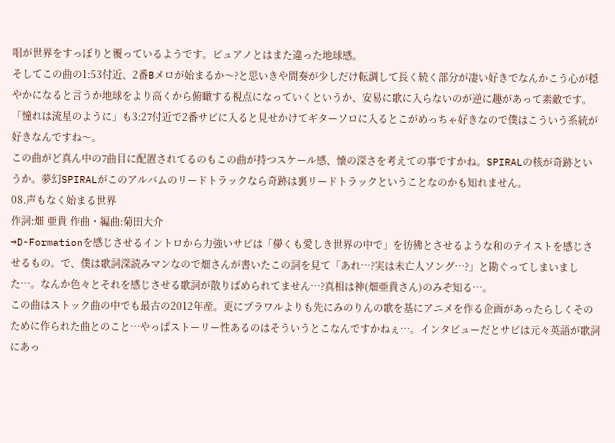唱が世界をすっぽりと覆っているようです。ピュアノとはまた違った地球感。
そしてこの曲の1:53付近、2番Bメロが始まるか〜?と思いきや間奏が少しだけ転調して長く続く部分が凄い好きでなんかこう心が穏やかになると言うか地球をより高くから俯瞰する視点になっていくというか、安易に歌に入らないのが逆に趣があって素敵です。「憧れは流星のように」も3:27付近で2番サビに入ると見せかけてギターソロに入るとこがめっちゃ好きなので僕はこういう系統が好きなんですね〜。
この曲がど真ん中の7曲目に配置されてるのもこの曲が持つスケール感、懐の深さを考えての事ですかね。SPIRALの核が奇跡というか。夢幻SPIRALがこのアルバムのリードトラックなら奇跡は裏リードトラックということなのかも知れません。
08.声もなく始まる世界
作詞:畑 亜貴 作曲・編曲:菊田大介
→D-Formationを感じさせるイントロから力強いサビは「儚くも愛しき世界の中で」を彷彿とさせるような和のテイストを感じさせるもの。で、僕は歌詞深読みマンなので畑さんが書いたこの詞を見て「あれ…?実は未亡人ソング…?」と勘ぐってしまいました…。なんか色々とそれを感じさせる歌詞が散りばめられてません…?真相は神(畑亜貴さん)のみぞ知る…。
この曲はストック曲の中でも最古の2012年産。更にプラワルよりも先にみのりんの歌を基にアニメを作る企画があったらしくそのために作られた曲とのこと…やっぱストーリー性あるのはそういうとこなんですかねぇ…。インタビューだとサビは元々英語が歌詞にあっ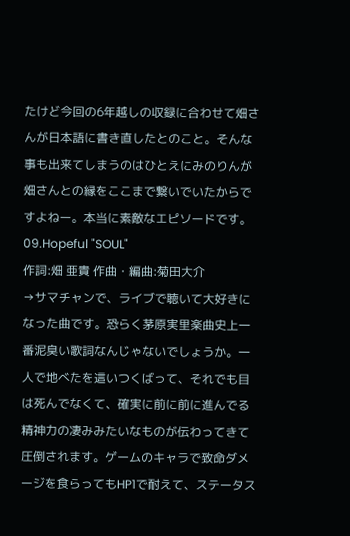たけど今回の6年越しの収録に合わせて畑さんが日本語に書き直したとのこと。そんな事も出来てしまうのはひとえにみのりんが畑さんとの縁をここまで繋いでいたからですよねー。本当に素敵なエピソードです。
09.Hopeful "SOUL"
作詞:畑 亜貴 作曲・編曲:菊田大介
→サマチャンで、ライブで聴いて大好きになった曲です。恐らく茅原実里楽曲史上一番泥臭い歌詞なんじゃないでしょうか。一人で地べたを這いつくばって、それでも目は死んでなくて、確実に前に前に進んでる精神力の凄みみたいなものが伝わってきて圧倒されます。ゲームのキャラで致命ダメージを食らってもHP1で耐えて、ステータス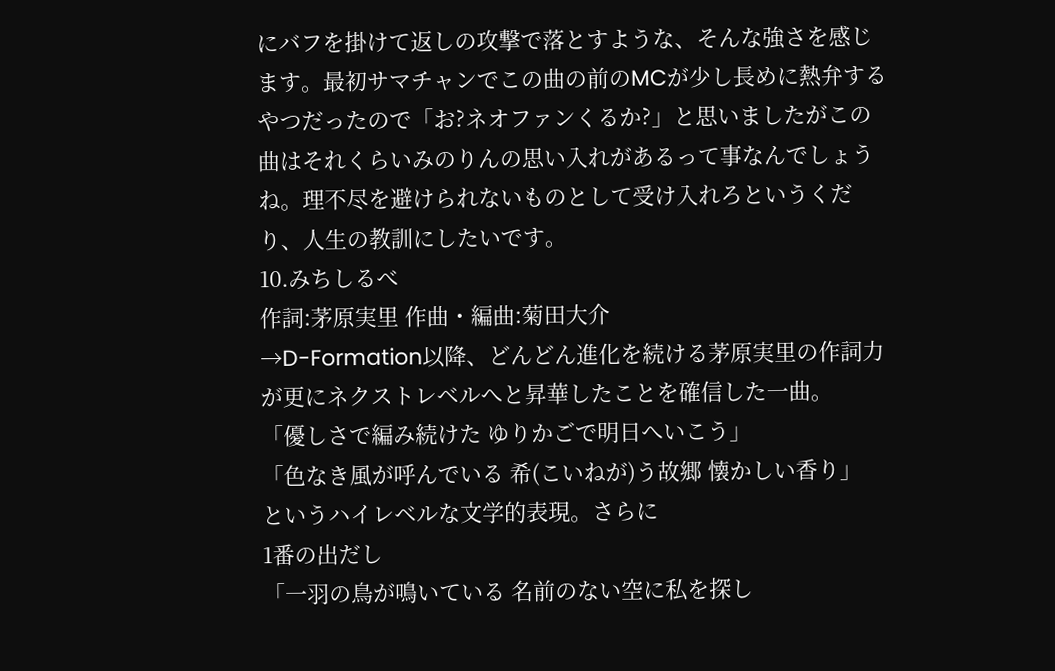にバフを掛けて返しの攻撃で落とすような、そんな強さを感じます。最初サマチャンでこの曲の前のMCが少し長めに熱弁するやつだったので「お?ネオファンくるか?」と思いましたがこの曲はそれくらいみのりんの思い入れがあるって事なんでしょうね。理不尽を避けられないものとして受け入れろというくだり、人生の教訓にしたいです。
10.みちしるべ
作詞:茅原実里 作曲・編曲:菊田大介
→D-Formation以降、どんどん進化を続ける茅原実里の作詞力が更にネクストレベルへと昇華したことを確信した一曲。
「優しさで編み続けた ゆりかごで明日へいこう」
「色なき風が呼んでいる 希(こいねが)う故郷 懐かしい香り」
というハイレベルな文学的表現。さらに
1番の出だし
「一羽の鳥が鳴いている 名前のない空に私を探し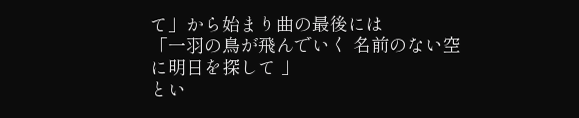て」から始まり曲の最後には
「一羽の鳥が飛んでいく 名前のない空に明日を探して 」
とい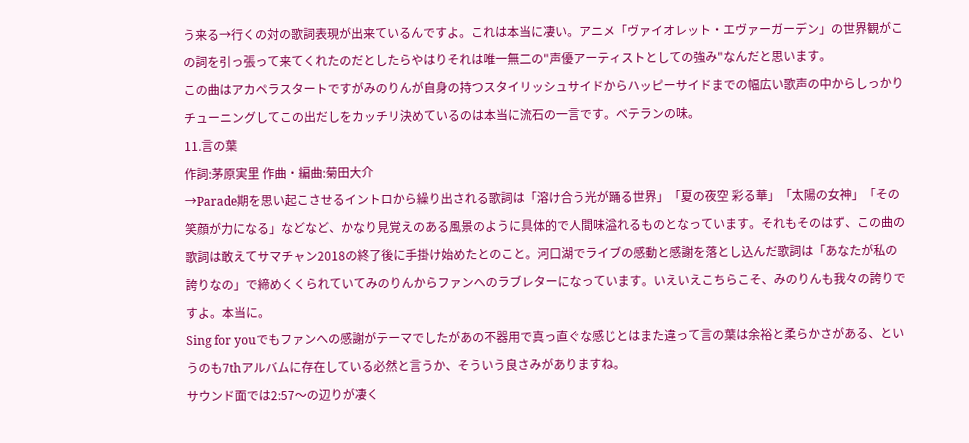う来る→行くの対の歌詞表現が出来ているんですよ。これは本当に凄い。アニメ「ヴァイオレット・エヴァーガーデン」の世界観がこの詞を引っ張って来てくれたのだとしたらやはりそれは唯一無二の"声優アーティストとしての強み"なんだと思います。
この曲はアカペラスタートですがみのりんが自身の持つスタイリッシュサイドからハッピーサイドまでの幅広い歌声の中からしっかりチューニングしてこの出だしをカッチリ決めているのは本当に流石の一言です。ベテランの味。
11.言の葉
作詞:茅原実里 作曲・編曲:菊田大介
→Parade期を思い起こさせるイントロから繰り出される歌詞は「溶け合う光が踊る世界」「夏の夜空 彩る華」「太陽の女神」「その笑顔が力になる」などなど、かなり見覚えのある風景のように具体的で人間味溢れるものとなっています。それもそのはず、この曲の歌詞は敢えてサマチャン2018の終了後に手掛け始めたとのこと。河口湖でライブの感動と感謝を落とし込んだ歌詞は「あなたが私の誇りなの」で締めくくられていてみのりんからファンへのラブレターになっています。いえいえこちらこそ、みのりんも我々の誇りですよ。本当に。
Sing for youでもファンへの感謝がテーマでしたがあの不器用で真っ直ぐな感じとはまた違って言の葉は余裕と柔らかさがある、というのも7thアルバムに存在している必然と言うか、そういう良さみがありますね。
サウンド面では2:57〜の辺りが凄く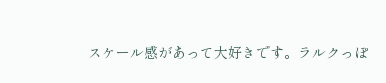スケール感があって大好きです。ラルクっぽ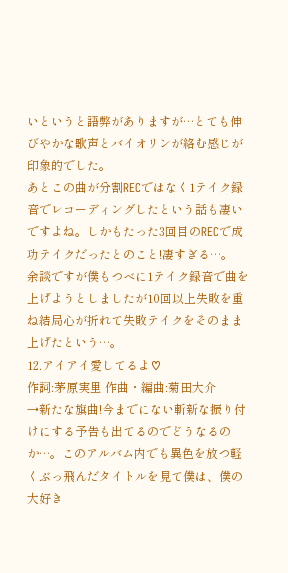いというと語弊がありますが…とても伸びやかな歌声とバイオリンが絡む感じが印象的でした。
あとこの曲が分割RECではなく1テイク録音でレコーディングしたという話も凄いですよね。しかもたった3回目のRECで成功テイクだったとのこと!凄すぎる…。
余談ですが僕もつべに1テイク録音で曲を上げようとしましたが10回以上失敗を重ね結局心が折れて失敗テイクをそのまま上げたという…。
12.アイアイ愛してるよ♡
作詞:茅原実里 作曲・編曲:菊田大介
→新たな旗曲!今までにない斬新な振り付けにする予告も出てるのでどうなるのか…。このアルバム内でも異色を放つ軽くぶっ飛んだタイトルを見て僕は、僕の大好き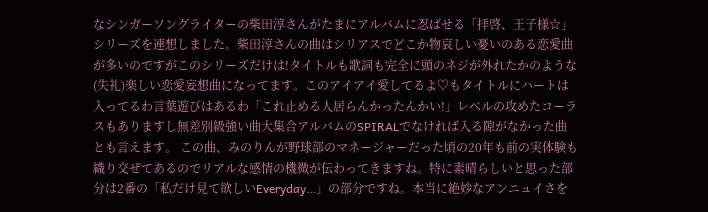なシンガーソングライターの柴田淳さんがたまにアルバムに忍ばせる「拝啓、王子様☆」シリーズを連想しました。柴田淳さんの曲はシリアスでどこか物哀しい憂いのある恋愛曲が多いのですがこのシリーズだけは!タイトルも歌詞も完全に頭のネジが外れたかのような(失礼)楽しい恋愛妄想曲になってます。このアイアイ愛してるよ♡もタイトルにハートは入ってるわ言葉遊びはあるわ「これ止める人居らんかったんかい!」レベルの攻めたコーラスもありますし無差別級強い曲大集合アルバムのSPIRALでなければ入る隙がなかった曲とも言えます。 この曲、みのりんが野球部のマネージャーだった頃の20年も前の実体験も織り交ぜてあるのでリアルな感情の機微が伝わってきますね。特に素晴らしいと思った部分は2番の「私だけ見て欲しいEveryday…」の部分ですね。本当に絶妙なアンニュイさを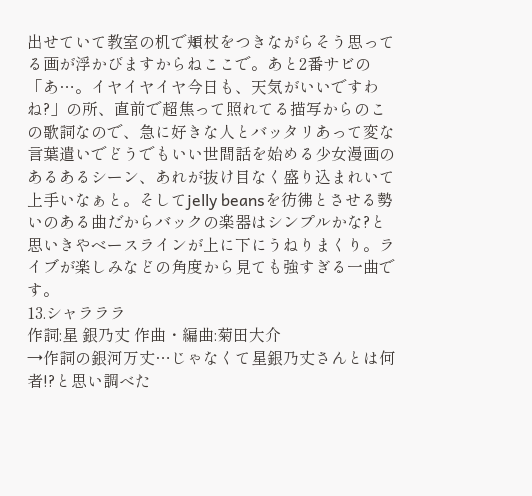出せていて教室の机で頬杖をつきながらそう思ってる画が浮かびますからねここで。あと2番サビの「あ…。イヤイヤイヤ今日も、天気がいいですわね?」の所、直前で超焦って照れてる描写からのこの歌詞なので、急に好きな人とバッタリあって変な言葉遣いでどうでもいい世間話を始める少女漫画のあるあるシーン、あれが抜け目なく盛り込まれいて上手いなぁと。そしてjelly beansを彷彿とさせる勢いのある曲だからバックの楽器はシンプルかな?と思いきやベースラインが上に下にうねりまくり。ライブが楽しみなどの角度から見ても強すぎる一曲です。
13.シャラララ
作詞:星 銀乃丈 作曲・編曲:菊田大介
→作詞の銀河万丈…じゃなくて星銀乃丈さんとは何者!?と思い調べた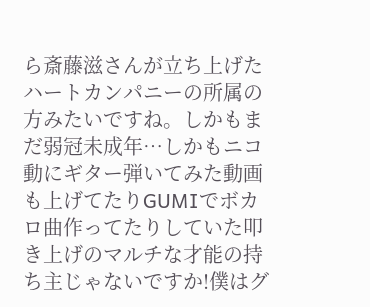ら斎藤滋さんが立ち上げたハートカンパニーの所属の方みたいですね。しかもまだ弱冠未成年…しかもニコ動にギター弾いてみた動画も上げてたりGUMIでボカロ曲作ってたりしていた叩き上げのマルチな才能の持ち主じゃないですか!僕はグ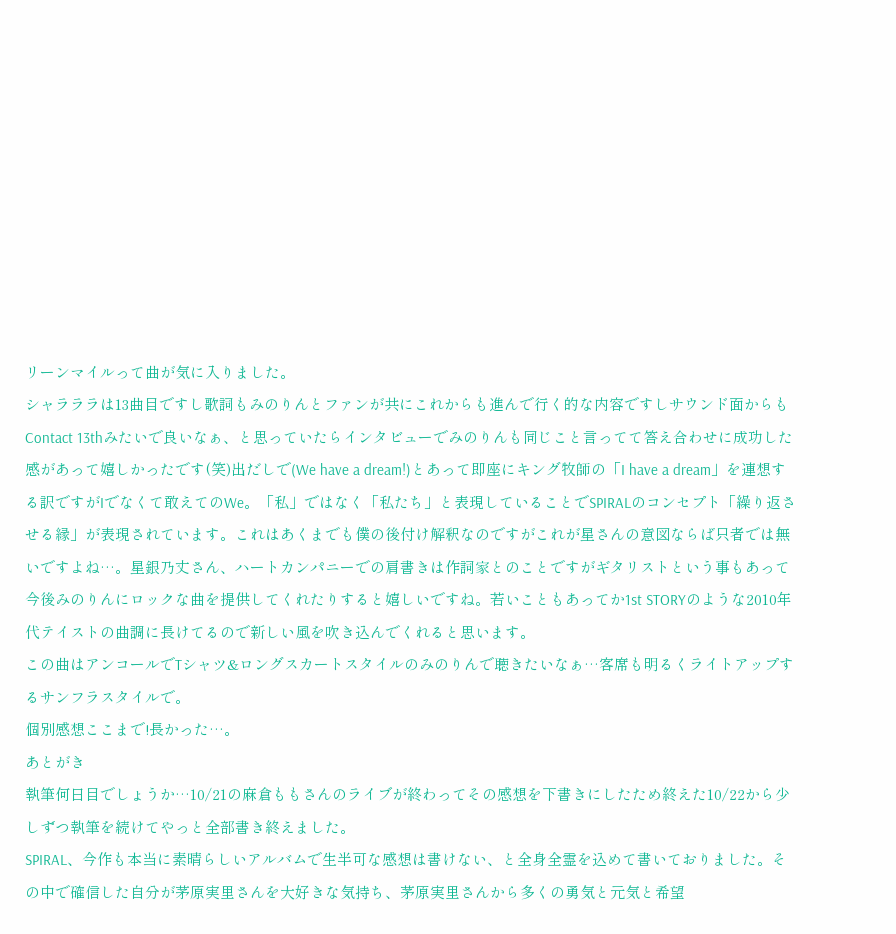リーンマイルって曲が気に入りました。
シャラララは13曲目ですし歌詞もみのりんとファンが共にこれからも進んで行く的な内容ですしサウンド面からもContact 13thみたいで良いなぁ、と思っていたらインタビューでみのりんも同じこと言ってて答え合わせに成功した感があって嬉しかったです(笑)出だしで(We have a dream!)とあって即座にキング牧師の「I have a dream」を連想する訳ですがIでなくて敢えてのWe。「私」ではなく「私たち」と表現していることでSPIRALのコンセプト「繰り返させる縁」が表現されています。これはあくまでも僕の後付け解釈なのですがこれが星さんの意図ならば只者では無いですよね…。星銀乃丈さん、ハートカンパニーでの肩書きは作詞家とのことですがギタリストという事もあって今後みのりんにロックな曲を提供してくれたりすると嬉しいですね。若いこともあってか1st STORYのような2010年代テイストの曲調に長けてるので新しい風を吹き込んでくれると思います。
この曲はアンコールでTシャツ&ロングスカートスタイルのみのりんで聴きたいなぁ…客席も明るくライトアップするサンフラスタイルで。
個別感想ここまで!長かった…。
あとがき
執筆何日目でしょうか…10/21の麻倉ももさんのライブが終わってその感想を下書きにしたため終えた10/22から少しずつ執筆を続けてやっと全部書き終えました。
SPIRAL、今作も本当に素晴らしいアルバムで生半可な感想は書けない、と全身全霊を込めて書いておりました。その中で確信した自分が茅原実里さんを大好きな気持ち、茅原実里さんから多くの勇気と元気と希望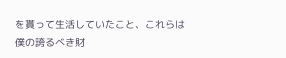を貰って生活していたこと、これらは僕の誇るべき財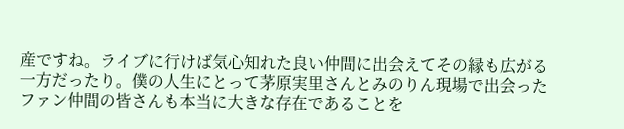産ですね。ライブに行けば気心知れた良い仲間に出会えてその縁も広がる一方だったり。僕の人生にとって茅原実里さんとみのりん現場で出会ったファン仲間の皆さんも本当に大きな存在であることを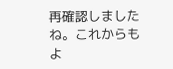再確認しましたね。これからもよ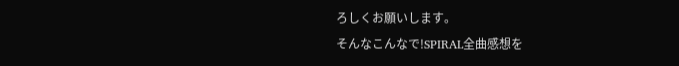ろしくお願いします。
そんなこんなで!SPIRAL全曲感想を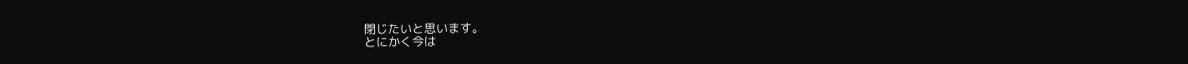閉じたいと思います。
とにかく今は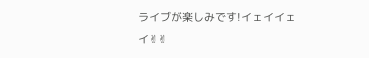ライブが楽しみです!イェイイェイ✌✌